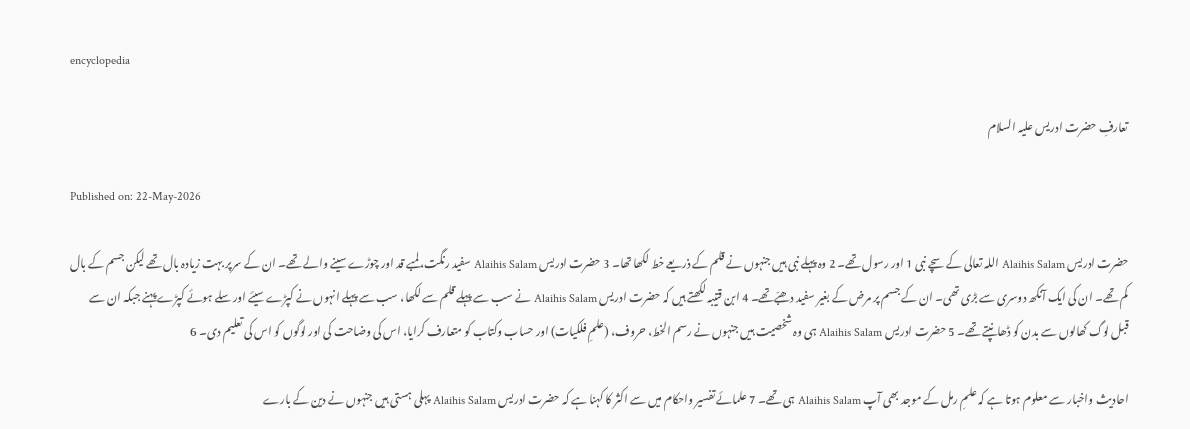encyclopedia

تعارفِ حضرت ادریس علیہ السلام

Published on: 22-May-2026

حضرت ادریس Alaihis Salam اللہ تعالی کےسچے نبی 1 اور رسول تھے۔ 2 وہ پہلے نبی ہیں جنہوں نے قلم کے ذریعے خط لکھا تھا۔ 3 حضرت ادریس Alaihis Salam سفید رنگت، لمبے قد اور چوڑے سینے والے تھے۔ ان کے سرپر بہت زیادہ بال تھے لیکن جسم کے بال کم تھے۔ ان کی ایک آنکھ دوسری سے بڑی تھی۔ ان کے جسم پر مرض کے بغیر سفید دھبّےتھے۔ 4 ابن قتیبہ لکھتے ہیں کہ حضرت ادریس Alaihis Salam نے سب سے پہلے قلم سے لکھا، سب سے پہلے انہوں نے کپڑے سیئے اور سلے ہوئے کپڑے پہنے جبکہ ان سے قبل لوگ کھالوں سے بدن کو ڈھانپتے تھے۔ 5 حضرت ادریس Alaihis Salam ہی وہ شخصیت ہیں جنہوں نے رسم الخط، حروف، (علمِ فلکیات) اور حساب وکتاب کو متعارف کرایا، اس کی وضاحت کی اور لوگوں کو اس کی تعلیم دی۔ 6

احادیث واخبار سے معلوم ہوتا ہے کہ علمِ رمل کے موجد بھی آپ Alaihis Salam ہی تھے۔ 7 علمائے تفسیر واحکام میں سے اکثر کا کہنا ہے کہ حضرت ادریس Alaihis Salam پہلی ہستی ہیں جنہوں نے دین کے بارے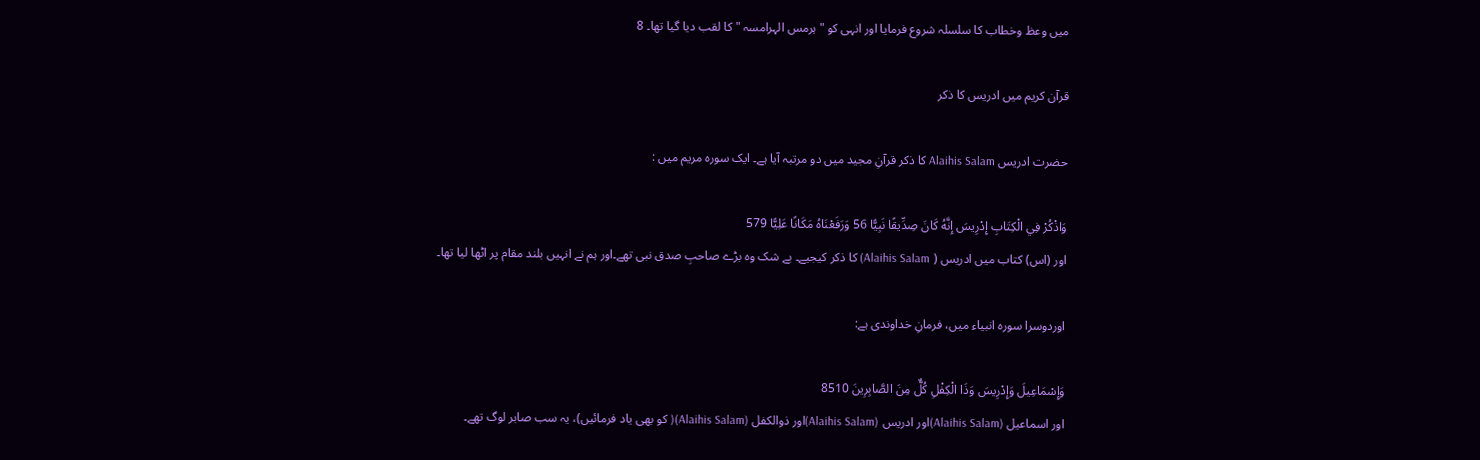میں وعظ وخطاب کا سلسلہ شروع فرمایا اور انہی کو "ہرمس الہرامسہ "کا لقب دیا گیا تھا۔ 8

قرآن کریم میں ادریس کا ذکر

حضرت ادریس Alaihis Salam کا ذکر قرآنِ مجید میں دو مرتبہ آیا ہے۔ ایک سورہ مریم میں :

وَاذْكُرْ فِي الْكِتَابِ إِدْرِيسَ إِنَّهُ كَانَ صِدِّيقًا نَبِيًّا 56 وَرَفَعْنَاهُ مَكَانًا عَلِيًّا 579
اور (اس) کتاب میں ادریس ( Alaihis Salam) کا ذکر کیجیے۔ بے شک وہ بڑے صاحبِ صدق نبی تھے۔اور ہم نے انہیں بلند مقام پر اٹھا لیا تھا۔

اوردوسرا سورہ انبیاء میں، فرمانِ خداوندی ہے:

وَإِسْمَاعِيلَ وَإِدْرِيسَ وَذَا الْكِفْلِ كُلٌّ مِنَ الصَّابِرِينَ 8510
اور اسماعیل (Alaihis Salam)اور ادریس (Alaihis Salam)اور ذوالکفل (Alaihis Salam)( کو بھی یاد فرمائیں)، یہ سب صابر لوگ تھے۔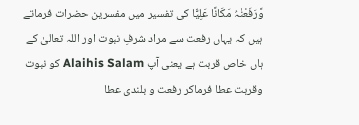وَّرَفَعْنٰہُ مَكَانًا عَلِيًّا کی تفسیر میں مفسرین حضرات فرماتے ہیں کہ یہاں رفعت سے مراد شرفِ نبوت اور اللہ تعالیٰ کے ہاں خاص قربت ہے یعنی آپ Alaihis Salam کو نبوت وقربت عطا فرماکر رفعت و بلندی عطا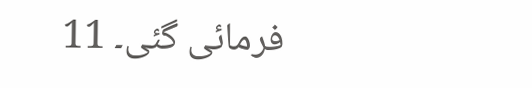فرمائی گئی۔ 11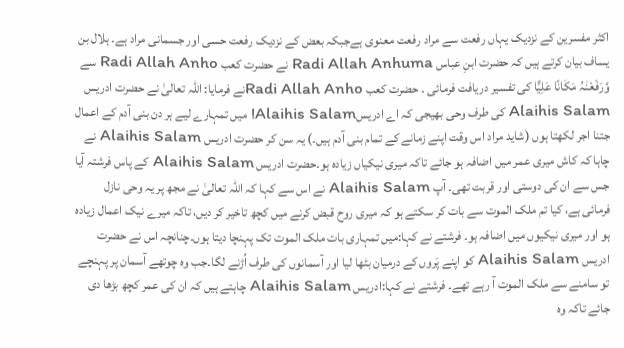اکثر مفسرین کے نزدیک یہاں رفعت سے مراد رفعت معنوی ہےجبکہ بعض کے نزدیک رفعت حسی اور جسمانی مراد ہے۔ ہلال بن یساف بیان کرتے ہیں کہ حضرت ابنِ عباس Radi Allah Anhuma نے حضرت کعب Radi Allah Anho سے وَّرَفَعْنٰہُ مَكَانًا عَلِيًّا کی تفسیر دریافت فرمائی ۔ حضرت کعب Radi Allah Anhoنے فرمایا: اللہ تعالیٰ نے حضرت ادریس Alaihis Salam کی طرف وحی بھیجی کہ اے ادریسAlaihis Salam! میں تمہارے لیے ہر دن بنی آدم کے اعمال جتنا اجر لکھتا ہوں (شاید مراد اس وقت اپنے زمانے کے تمام بنی آدم ہیں۔) یہ سن کر حضرت ادریس Alaihis Salam نے چاہا کہ کاش میری عمر میں اضافہ ہو جائے تاکہ میری نیکیاں زیادہ ہو۔حضرت ادریس Alaihis Salam کے پاس فرشتہ آیا جس سے ان کی دوستی اور قربت تھی۔ آپ Alaihis Salam نے اس سے کہا کہ اللہ تعالیٰ نے مجھ پر یہ وحی نازل فرمائی ہے، کیا تم ملک الموت سے بات کر سکتے ہو کہ میری روح قبض کرنے میں کچھ تاخیر کر دیں، تاکہ میرے نیک اعمال زیادہ ہو اور میری نیکیوں میں اضافہ ہو۔ فرشتے نے کہا:میں تمہاری بات ملک الموت تک پہنچا دیتا ہوں۔چنانچہ اس نے حضرت ادریس Alaihis Salam کو اپنے پَروں کے درمیان بٹھا لیا اور آسمانوں کی طرف اُڑنے لگا۔جب وہ چوتھے آسمان پر پہنچے تو سامنے سے ملک الموت آ رہے تھے۔ فرشتے نے کہا:ادریس Alaihis Salam چاہتے ہیں کہ ان کی عمر کچھ بڑھا دی جائے تاکہ وہ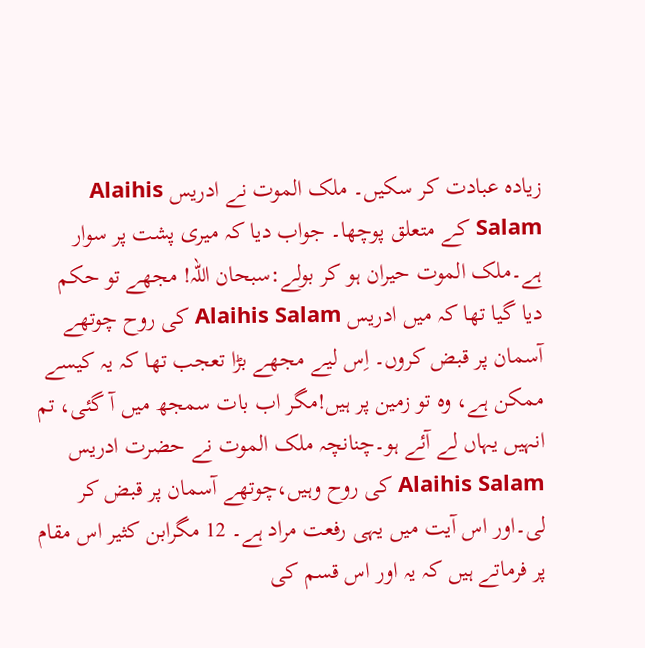زیادہ عبادت کر سکیں۔ ملک الموت نے ادریس Alaihis Salam کے متعلق پوچھا۔ جواب دیا کہ میری پشت پر سوار ہے۔ملک الموت حیران ہو کر بولے:سبحان اللہ! مجھے تو حکم دیا گیا تھا کہ میں ادریس Alaihis Salam کی روح چوتھے آسمان پر قبض کروں۔ اِس لیے مجھے بڑا تعجب تھا کہ یہ کیسے ممکن ہے، وہ تو زمین پر ہیں!مگر اب بات سمجھ میں آ گئی، تم انہیں یہاں لے آئے ہو۔چنانچہ ملک الموت نے حضرت ادریس Alaihis Salam کی روح وہیں،چوتھے آسمان پر قبض کر لی۔اور اس آیت میں یہی رفعت مراد ہے۔ 12 مگرابن کثیر اس مقام پر فرماتے ہیں کہ یہ اور اس قسم کی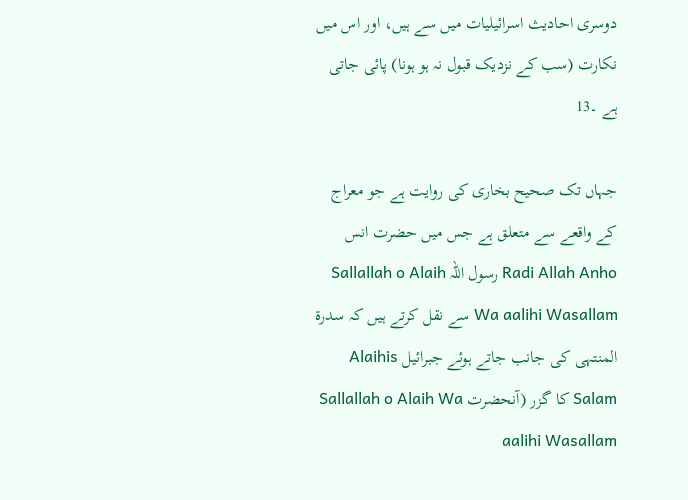دوسری احادیث اسرائیلیات میں سے ہیں، اور اس میں نکارت (سب کے نزدیک قبول نہ ہو ہونا) پائی جاتی ہے ۔13

جہاں تک صحیح بخاری کی روایت ہے جو معراج کے واقعے سے متعلق ہے جس میں حضرت انس Radi Allah Anho رسول اللہ Sallallah o Alaih Wa aalihi Wasallam سے نقل کرتے ہیں کہ سدرۃ المنتہی کی جانب جاتے ہوئے جبرائیل Alaihis Salam کا گزر (آنحضرت Sallallah o Alaih Wa aalihi Wasallam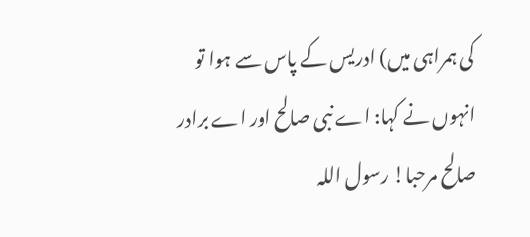کی ہمراہی میں) ادریس کے پاس سے ہوا تو انہوں نے کہا: اے نبی صالح اور اے برادر صالح مرحبا! رسول اللہ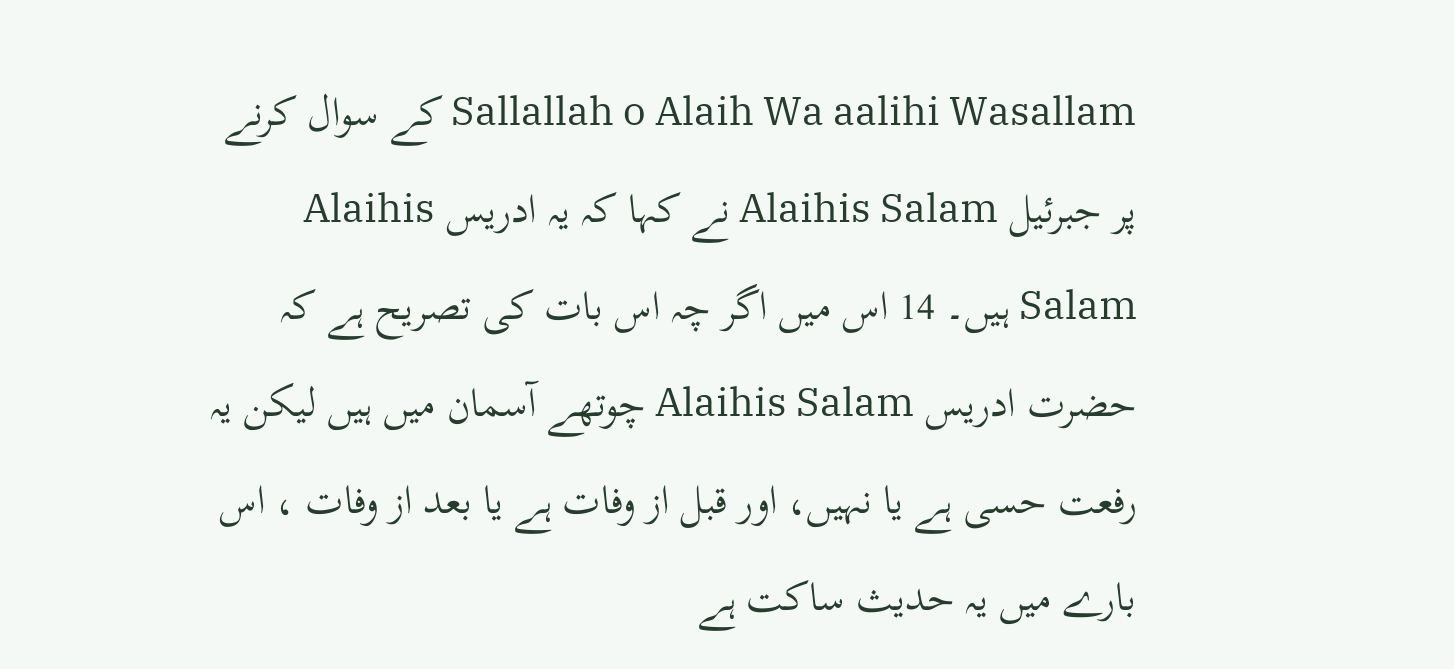Sallallah o Alaih Wa aalihi Wasallam کے سوال کرنے پر جبرئیل Alaihis Salam نے کہا کہ یہ ادریس Alaihis Salam ہیں۔ 14 اس میں اگر چہ اس بات کی تصریح ہے کہ حضرت ادریس Alaihis Salam چوتھے آسمان میں ہیں لیکن یہ رفعت حسی ہے یا نہیں، اور قبل از وفات ہے یا بعد از وفات ، اس بارے میں یہ حدیث ساکت ہے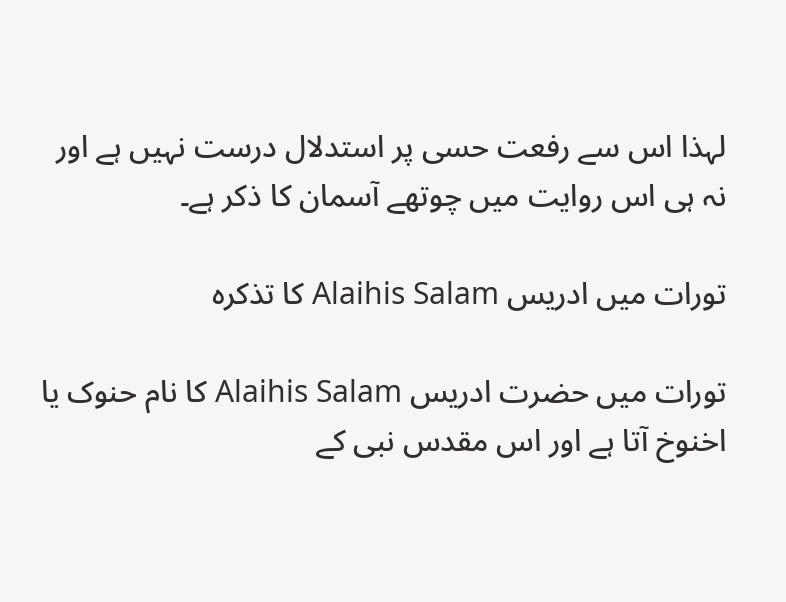لہذا اس سے رفعت حسی پر استدلال درست نہیں ہے اور نہ ہی اس روایت میں چوتھے آسمان کا ذکر ہے۔

تورات میں ادریس Alaihis Salam کا تذکرہ

تورات میں حضرت ادریس Alaihis Salam کا نام حنوک یا اخنوخ آتا ہے اور اس مقدس نبی کے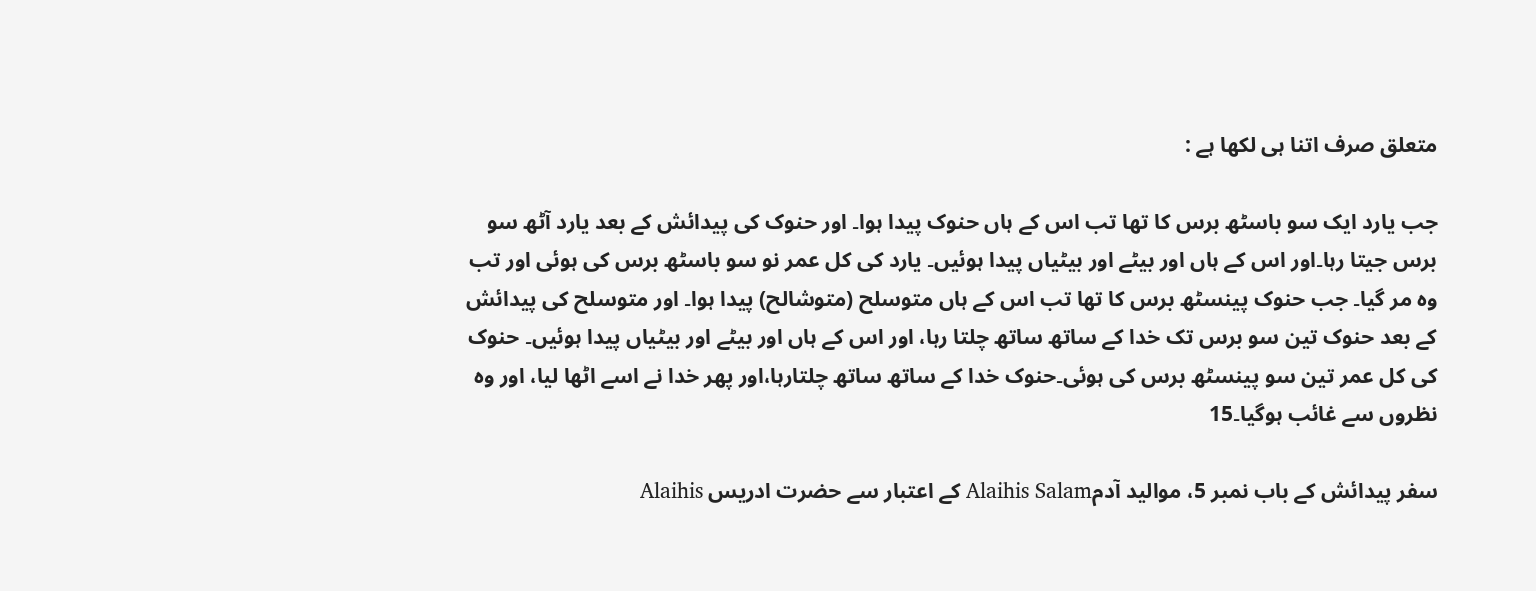متعلق صرف اتنا ہی لکھا ہے :

جب یارد ایک سو باسٹھ برس کا تھا تب اس کے ہاں حنوک پیدا ہوا۔ اور حنوک کی پیدائش کے بعد یارد آٹھ سو برس جیتا رہا۔اور اس کے ہاں اور بیٹے اور بیٹیاں پیدا ہوئیں۔ یارد کی کل عمر نو سو باسٹھ برس کی ہوئی اور تب وہ مر گیا۔ جب حنوک پینسٹھ برس کا تھا تب اس کے ہاں متوسلح (متوشالح) پیدا ہوا۔ اور متوسلح کی پیدائش کے بعد حنوک تین سو برس تک خدا کے ساتھ ساتھ چلتا رہا، اور اس کے ہاں اور بیٹے اور بیٹیاں پیدا ہوئیں۔ حنوک کی کل عمر تین سو پینسٹھ برس کی ہوئی۔حنوک خدا کے ساتھ ساتھ چلتارہا،اور پھر خدا نے اسے اٹھا لیا، اور وہ نظروں سے غائب ہوگیا۔15

سفر پیدائش کے باب نمبر 5، موالید آدمAlaihis Salam کے اعتبار سے حضرت ادریس Alaihis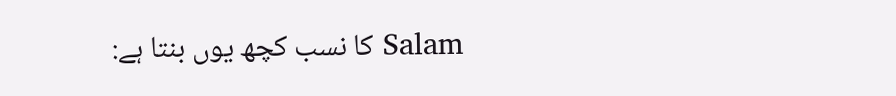Salam کا نسب کچھ یوں بنتا ہے: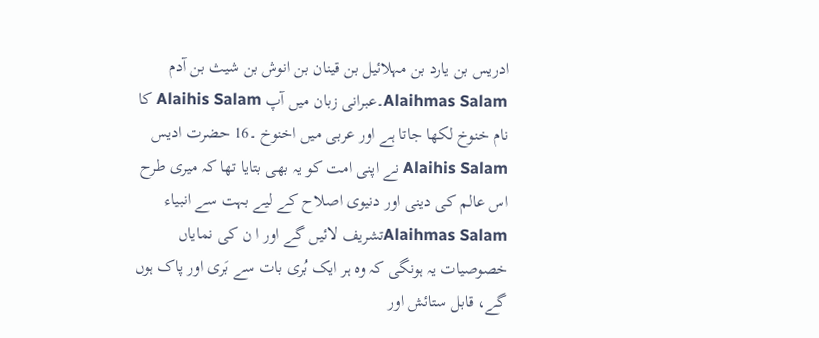ادریس بن یارد بن مہلائیل بن قینان بن انوش بن شیث بن آدم Alaihmas Salam۔عبرانی زبان میں آپ Alaihis Salam کا نام خنوخ لکھا جاتا ہے اور عربی میں اخنوخ ۔16 حضرت ادیس Alaihis Salam نے اپنی امت کو یہ بھی بتایا تھا کہ میری طرح اس عالم کی دینی اور دنیوی اصلاح کے لیے بہت سے انبیاء Alaihmas Salamتشریف لائیں گے اور ا ن کی نمایاں خصوصیات یہ ہونگی کہ وہ ہر ایک بُری بات سے بَری اور پاک ہوں گے، قابل ستائش اور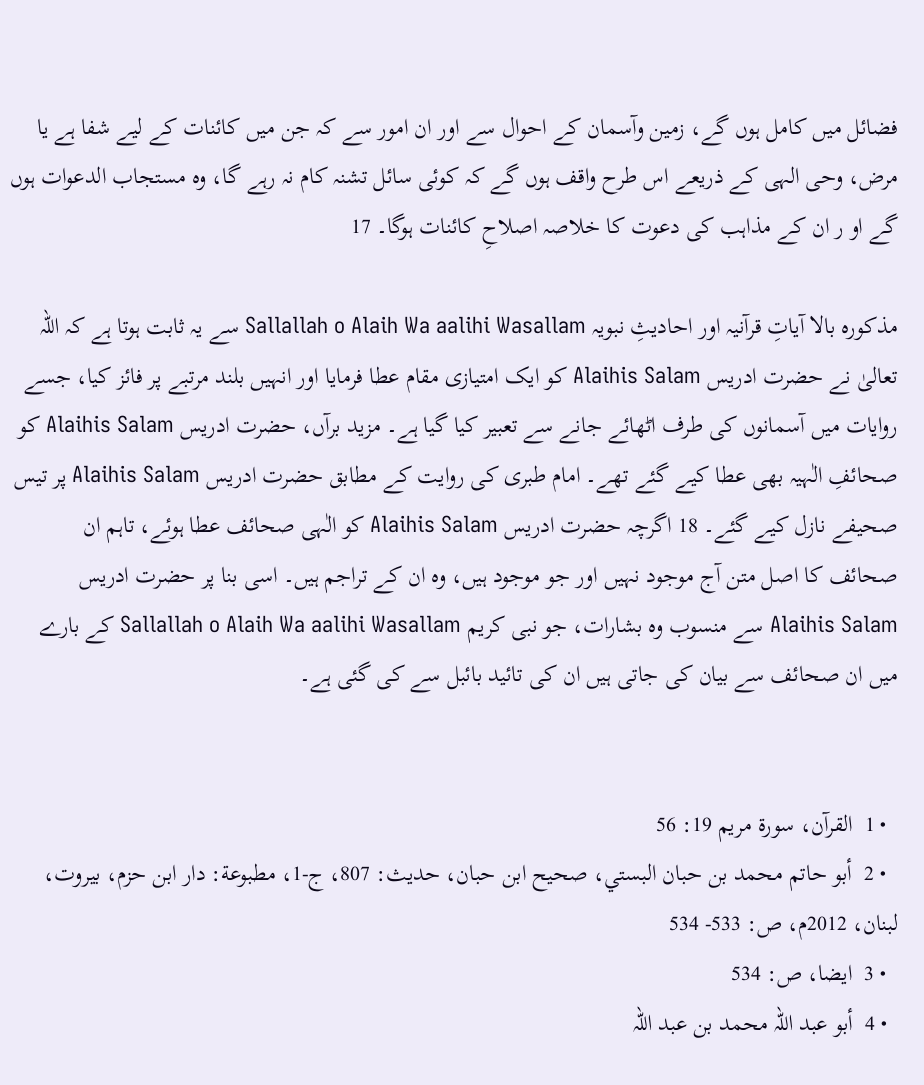فضائل میں کامل ہوں گے، زمین وآسمان کے احوال سے اور ان امور سے کہ جن میں کائنات کے لیے شفا ہے یا مرض، وحی الہی کے ذریعے اس طرح واقف ہوں گے کہ کوئی سائل تشنہ کام نہ رہے گا، وہ مستجاب الدعوات ہوں گے او ر ان کے مذاہب کی دعوت کا خلاصہ اصلاحِ کائنات ہوگا۔ 17

مذکورہ بالا آیاتِ قرآنیہ اور احادیثِ نبویہ Sallallah o Alaih Wa aalihi Wasallam سے یہ ثابت ہوتا ہے کہ اللہ تعالیٰ نے حضرت ادریس Alaihis Salam کو ایک امتیازی مقام عطا فرمایا اور انہیں بلند مرتبے پر فائز کیا، جسے روایات میں آسمانوں کی طرف اٹھائے جانے سے تعبیر کیا گیا ہے۔ مزید برآں، حضرت ادریس Alaihis Salam کو صحائفِ الٰہیہ بھی عطا کیے گئے تھے۔ امام طبری کی روایت کے مطابق حضرت ادریس Alaihis Salam پر تیس صحیفے نازل کیے گئے۔ 18 اگرچہ حضرت ادریس Alaihis Salam کو الٰہی صحائف عطا ہوئے، تاہم ان صحائف کا اصل متن آج موجود نہیں اور جو موجود ہیں، وہ ان کے تراجم ہیں۔ اسی بنا پر حضرت ادریس Alaihis Salam سے منسوب وہ بشارات، جو نبی کریم Sallallah o Alaih Wa aalihi Wasallam کے بارے میں ان صحائف سے بیان کی جاتی ہیں ان کی تائید بائبل سے کی گئی ہے۔


  • 1  القرآن، سورۃ مریم 19: 56
  • 2  أبو حاتم محمد بن حبان البستي، صحيح ابن حبان، حديث: 807، ج-1، مطبوعة: دار ابن حزم، بيروت، لبنان، 2012م، ص: 533- 534
  • 3  ایضا، ص: 534
  • 4  أبو عبد اللہ محمد بن عبد اللہ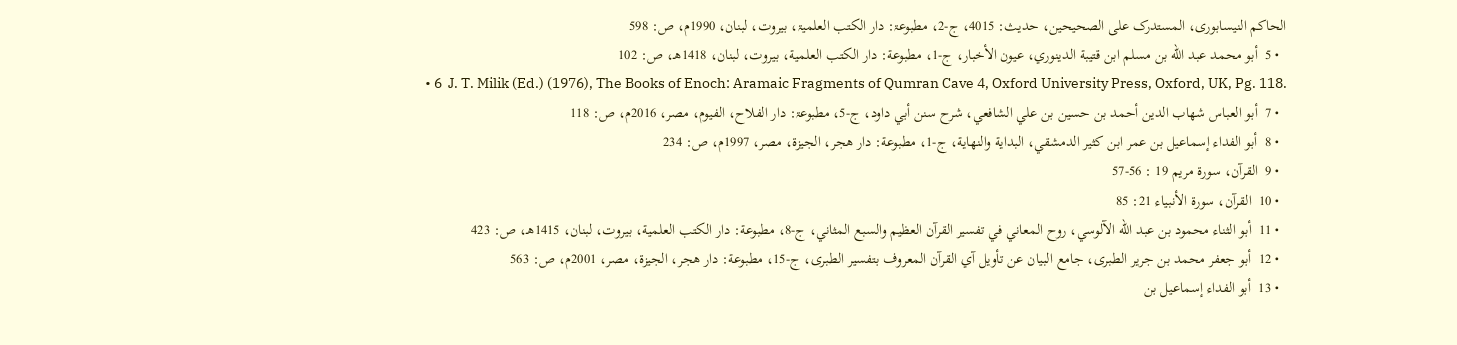الحاکم النیسابوری، المستدرک علی الصحیحین، حدیث: 4015، ج-2، مطبوعۃ: دار الکتب العلمیۃ، بیروت، لبنان، 1990م، ص: 598
  • 5  أبو محمد عبد الله بن مسلم ابن قتيبة الدينوري، عيون الأخبار، ج-1، مطبوعة: دار الكتب العلمية، بيروت، لبنان، 1418هـ، ص: 102
  • 6  J. T. Milik (Ed.) (1976), The Books of Enoch: Aramaic Fragments of Qumran Cave 4, Oxford University Press, Oxford, UK, Pg. 118.
  • 7  أبو العباس شهاب الدين أحمد بن حسين بن علي الشافعي، شرح سنن أبي داود، ج-5، مطبوعۃ: دار الفلاح، الفیوم، مصر، 2016م، ص: 118
  • 8  أبو الفداء إسماعيل بن عمر ابن كثير الدمشقي، البداية والنهاية، ج-1، مطبوعة: دار هجر، الجيزة، مصر، 1997م، ص: 234
  • 9  القرآن، سورۃ مریم 19 : 56-57
  • 10  القرآن، سورۃ الأنبياء 21: 85
  • 11  أبو الثناء محمود بن عبد الله الآلوسي، روح المعاني في تفسير القرآن العظيم والسبع المثاني، ج-8، مطبوعة: دار الكتب العلمية، بيروت، لبنان، 1415هـ، ص: 423
  • 12  أبو جعفر محمد بن جریر الطبری، جامع البيان عن تأويل آي القرآن المعروف بتفسير الطبری، ج-15، مطبوعة: دار هجر، الجيزة، مصر، 2001م، ص: 563
  • 13  أبو الفداء إسماعيل بن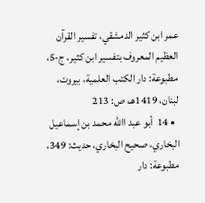عمر ابن كثير الدمشقي، تفسير القرآن العظيم المعروف بتفسير ابن كثير، ج-5، مطبوعة: دار الکتب العلمیة، بیروت، لبنان، 1419هـ، ص: 213
  • 14  أبو عبد االله محمد بن إسماعیل البخاري، صحیح البخاري، حديث: 349، مطبوعة: دار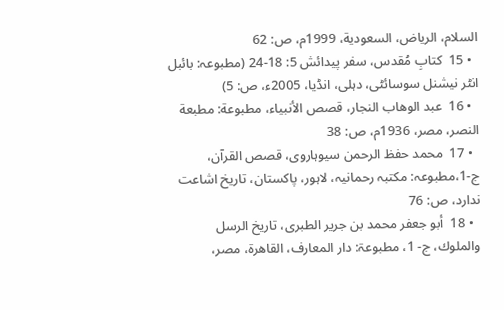السلام، الریاض، السعودیة، 1999م، ص: 62
  • 15  کتابِ مُقدس، سفر پیدائش 5: 18-24 (مطبوعہ: بائبل انٹر نیشنل سوسائٹی، دہلی، انڈیا، 2005ء، ص: 5)
  • 16  عبد الوهاب النجار، قصص الأنبياء، مطبوعة: مطبعة النصر، مصر، 1936م، ص: 38
  • 17  محمد حفظ الرحمن سیوہاروی، قصص القرآن، ج-1،مطبوعہ: مکتبہ رحمانیہ، لاہور، پاکستان، تاریخ اشاعت ندارد، ص: 76
  • 18  أبو جعفر محمد بن جریر الطبری، تاريخ الرسل والملوك، ج- 1، مطبوعۃ: دار المعارف، القاھرۃ، مصر،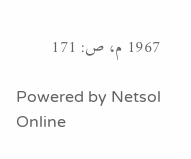1967 م، ص: 171

Powered by Netsol Online